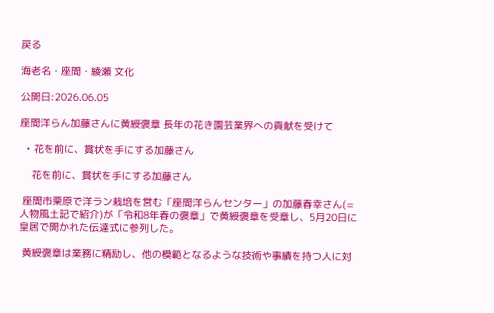戻る

海老名・座間・綾瀬 文化

公開日:2026.06.05

座間洋らん加藤さんに黄綬褒章 長年の花き園芸業界への貢献を受けて

  • 花を前に、賞状を手にする加藤さん

    花を前に、賞状を手にする加藤さん

 座間市栗原で洋ラン栽培を営む「座間洋らんセンター」の加藤春幸さん(=人物風土記で紹介)が「令和8年春の褒章」で黄綬褒章を受章し、5月20日に皇居で開かれた伝達式に参列した。

 黄綬褒章は業務に精励し、他の模範となるような技術や事績を持つ人に対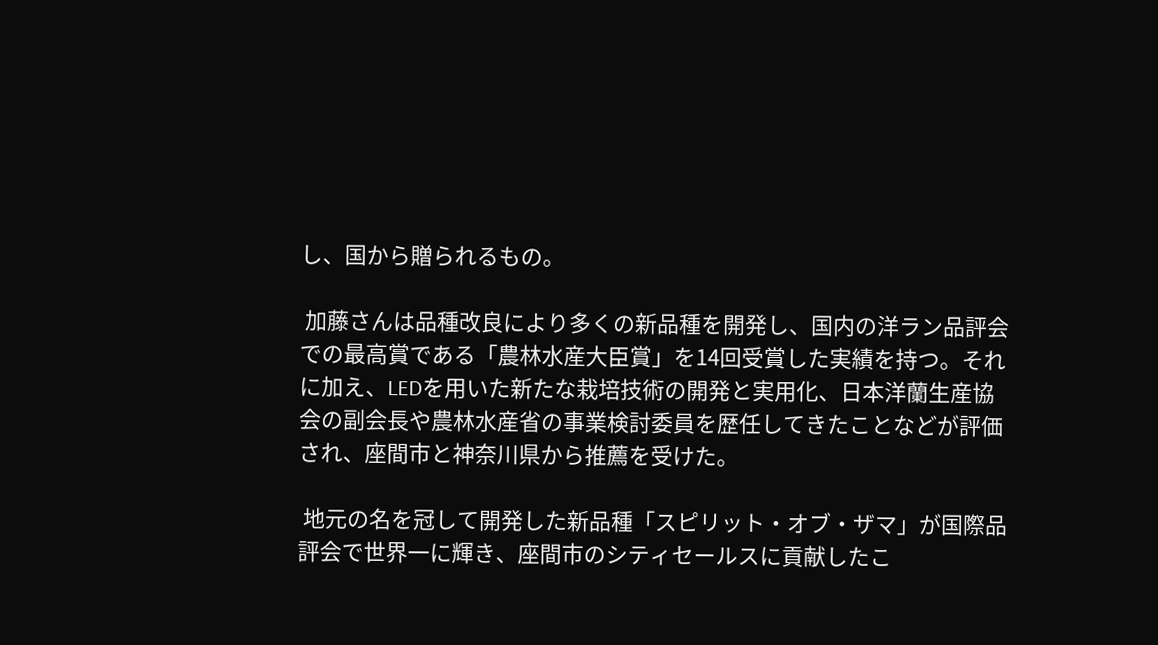し、国から贈られるもの。

 加藤さんは品種改良により多くの新品種を開発し、国内の洋ラン品評会での最高賞である「農林水産大臣賞」を14回受賞した実績を持つ。それに加え、LEDを用いた新たな栽培技術の開発と実用化、日本洋蘭生産協会の副会長や農林水産省の事業検討委員を歴任してきたことなどが評価され、座間市と神奈川県から推薦を受けた。

 地元の名を冠して開発した新品種「スピリット・オブ・ザマ」が国際品評会で世界一に輝き、座間市のシティセールスに貢献したこ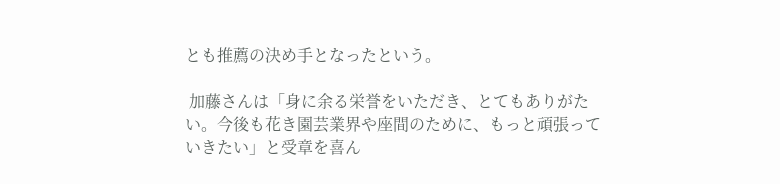とも推薦の決め手となったという。

 加藤さんは「身に余る栄誉をいただき、とてもありがたい。今後も花き園芸業界や座間のために、もっと頑張っていきたい」と受章を喜ん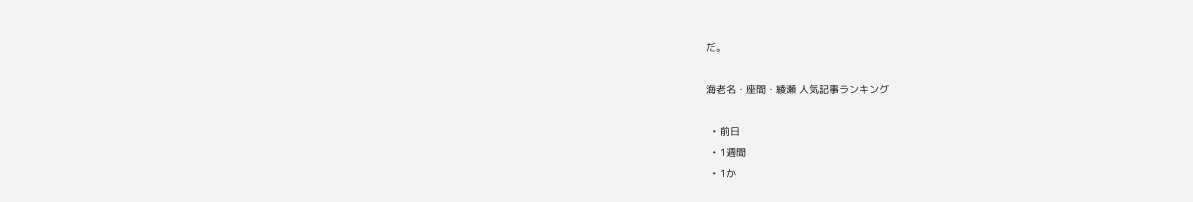だ。

海老名・座間・綾瀬 人気記事ランキング

  • 前日
  • 1週間
  • 1か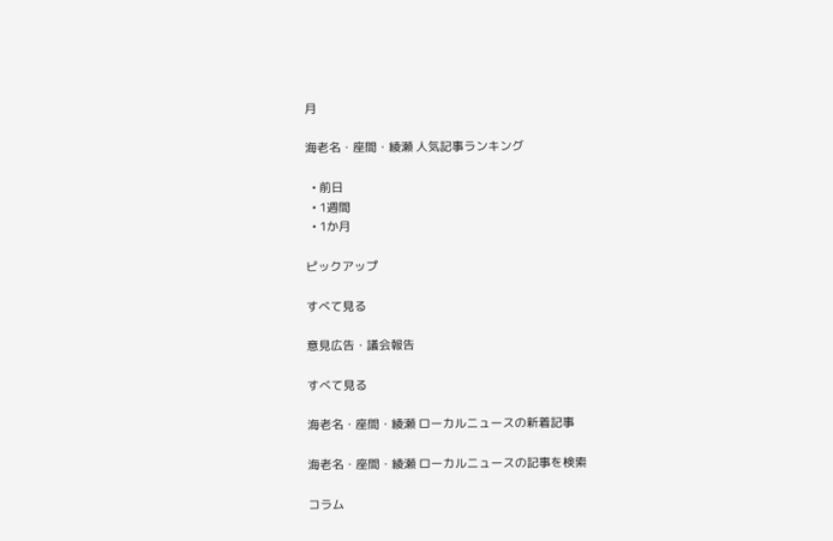月

海老名・座間・綾瀬 人気記事ランキング

  • 前日
  • 1週間
  • 1か月

ピックアップ

すべて見る

意見広告・議会報告

すべて見る

海老名・座間・綾瀬 ローカルニュースの新着記事

海老名・座間・綾瀬 ローカルニュースの記事を検索

コラム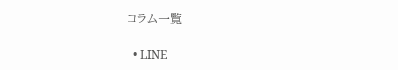コラム一覧

  • LINE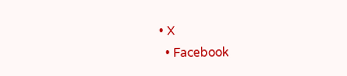• X
  • Facebook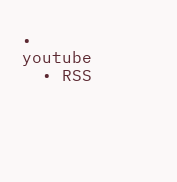• youtube
  • RSS